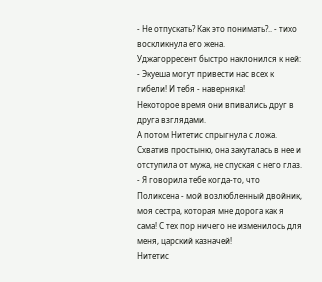- Не отпускать? Как это понимать?.. - тихо воскликнула его жена.
Уджагорресент быстро наклонился к ней:
- Экуеша могут привести нас всех к гибели! И тебя - наверняка!
Некоторое время они впивались друг в друга взглядами.
А потом Нитетис спрыгнула с ложа. Схватив простыню, она закуталась в нее и отступила от мужа, не спуская с него глаз.
- Я говорила тебе когда-то, что Поликсена - мой возлюбленный двойник, моя сестра, которая мне дорога как я сама! С тех пор ничего не изменилось для меня, царский казначей!
Нитетис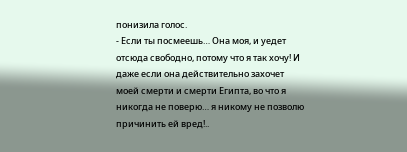понизила голос.
- Если ты посмеешь… Она моя, и уедет отсюда свободно, потому что я так хочу! И даже если она действительно захочет моей смерти и смерти Египта, во что я никогда не поверю… я никому не позволю причинить ей вред!..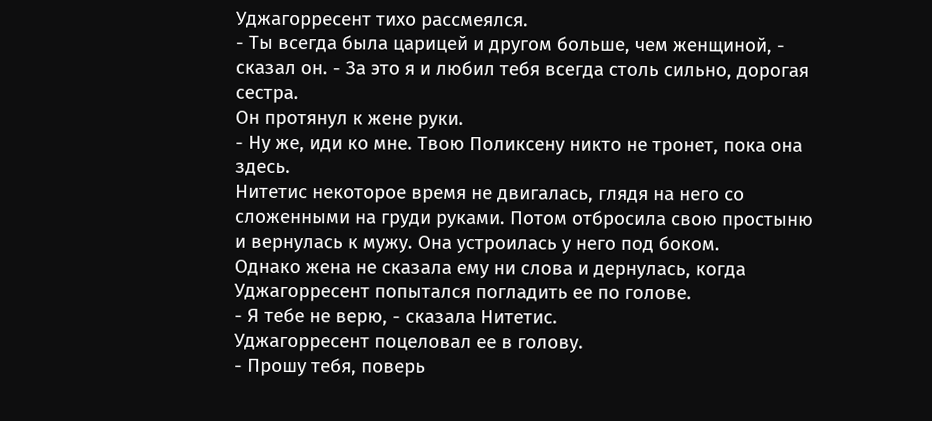Уджагорресент тихо рассмеялся.
- Ты всегда была царицей и другом больше, чем женщиной, - сказал он. - За это я и любил тебя всегда столь сильно, дорогая сестра.
Он протянул к жене руки.
- Ну же, иди ко мне. Твою Поликсену никто не тронет, пока она здесь.
Нитетис некоторое время не двигалась, глядя на него со сложенными на груди руками. Потом отбросила свою простыню и вернулась к мужу. Она устроилась у него под боком.
Однако жена не сказала ему ни слова и дернулась, когда Уджагорресент попытался погладить ее по голове.
- Я тебе не верю, - сказала Нитетис.
Уджагорресент поцеловал ее в голову.
- Прошу тебя, поверь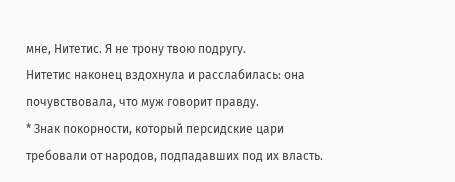мне, Нитетис. Я не трону твою подругу.
Нитетис наконец вздохнула и расслабилась: она почувствовала, что муж говорит правду.
* Знак покорности, который персидские цари требовали от народов, подпадавших под их власть.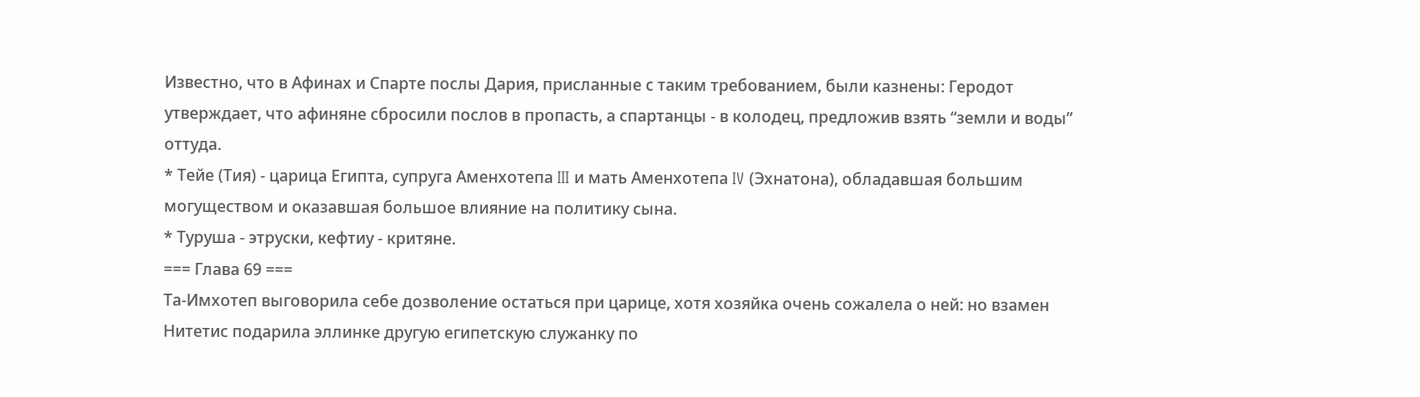Известно, что в Афинах и Спарте послы Дария, присланные с таким требованием, были казнены: Геродот утверждает, что афиняне сбросили послов в пропасть, а спартанцы - в колодец, предложив взять “земли и воды” оттуда.
* Тейе (Тия) - царица Египта, супруга Аменхотепа III и мать Аменхотепа IV (Эхнатона), обладавшая большим могуществом и оказавшая большое влияние на политику сына.
* Туруша - этруски, кефтиу - критяне.
=== Глава 69 ===
Та-Имхотеп выговорила себе дозволение остаться при царице, хотя хозяйка очень сожалела о ней: но взамен Нитетис подарила эллинке другую египетскую служанку по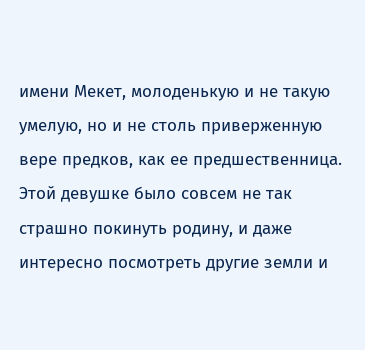имени Мекет, молоденькую и не такую умелую, но и не столь приверженную вере предков, как ее предшественница. Этой девушке было совсем не так страшно покинуть родину, и даже интересно посмотреть другие земли и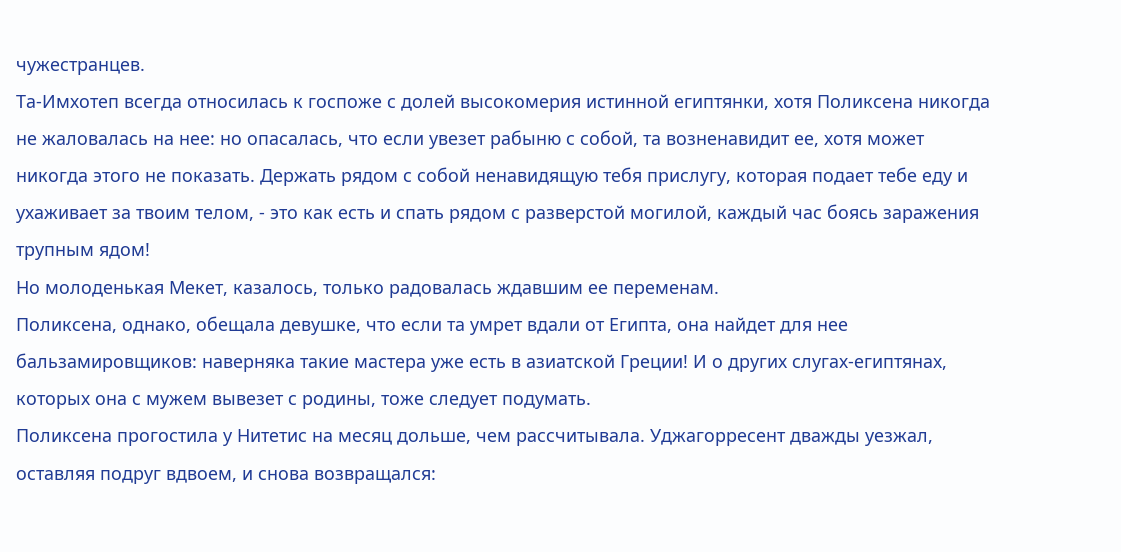чужестранцев.
Та-Имхотеп всегда относилась к госпоже с долей высокомерия истинной египтянки, хотя Поликсена никогда не жаловалась на нее: но опасалась, что если увезет рабыню с собой, та возненавидит ее, хотя может никогда этого не показать. Держать рядом с собой ненавидящую тебя прислугу, которая подает тебе еду и ухаживает за твоим телом, - это как есть и спать рядом с разверстой могилой, каждый час боясь заражения трупным ядом!
Но молоденькая Мекет, казалось, только радовалась ждавшим ее переменам.
Поликсена, однако, обещала девушке, что если та умрет вдали от Египта, она найдет для нее бальзамировщиков: наверняка такие мастера уже есть в азиатской Греции! И о других слугах-египтянах, которых она с мужем вывезет с родины, тоже следует подумать.
Поликсена прогостила у Нитетис на месяц дольше, чем рассчитывала. Уджагорресент дважды уезжал, оставляя подруг вдвоем, и снова возвращался: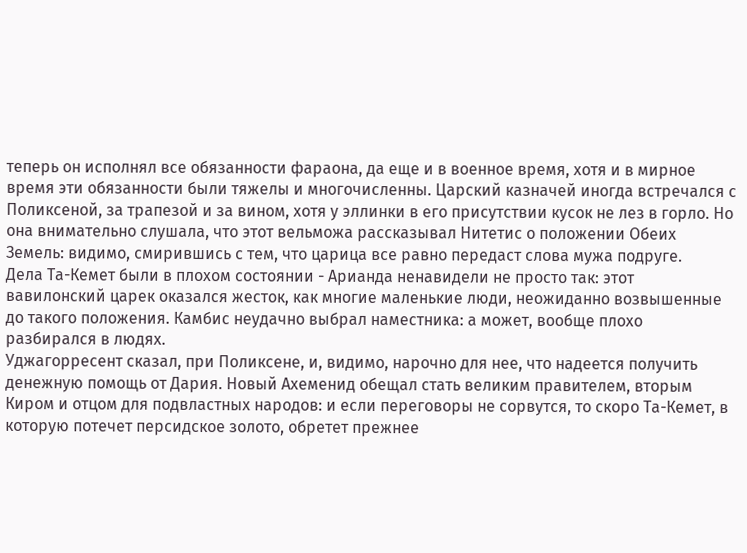теперь он исполнял все обязанности фараона, да еще и в военное время, хотя и в мирное время эти обязанности были тяжелы и многочисленны. Царский казначей иногда встречался с Поликсеной, за трапезой и за вином, хотя у эллинки в его присутствии кусок не лез в горло. Но она внимательно слушала, что этот вельможа рассказывал Нитетис о положении Обеих Земель: видимо, смирившись с тем, что царица все равно передаст слова мужа подруге.
Дела Та-Кемет были в плохом состоянии - Арианда ненавидели не просто так: этот вавилонский царек оказался жесток, как многие маленькие люди, неожиданно возвышенные до такого положения. Камбис неудачно выбрал наместника: а может, вообще плохо разбирался в людях.
Уджагорресент сказал, при Поликсене, и, видимо, нарочно для нее, что надеется получить денежную помощь от Дария. Новый Ахеменид обещал стать великим правителем, вторым Киром и отцом для подвластных народов: и если переговоры не сорвутся, то скоро Та-Кемет, в которую потечет персидское золото, обретет прежнее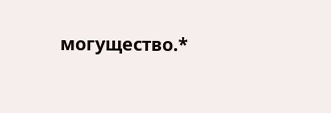могущество.*